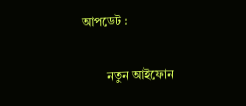আপডেট :

        নতুন আইফোন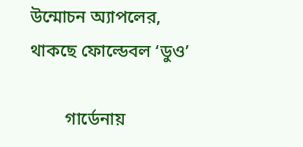উন্মোচন অ্যাপলের, থাকছে ফোল্ডেবল ‘ডুও’

        গার্ডেনায়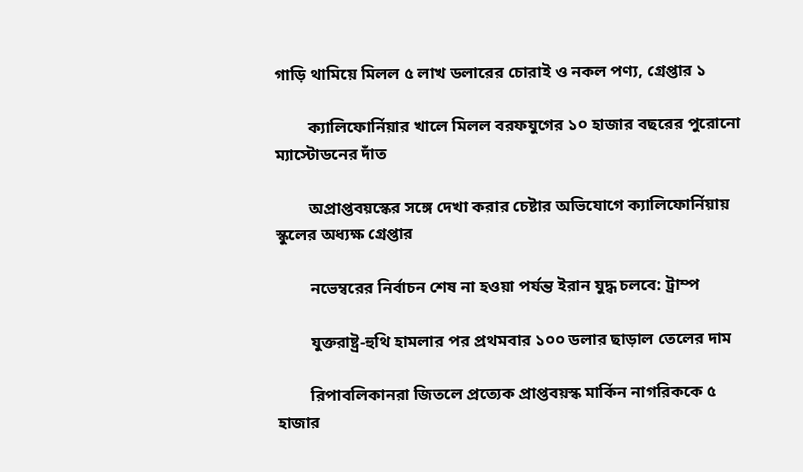গাড়ি থামিয়ে মিলল ৫ লাখ ডলারের চোরাই ও নকল পণ্য, গ্রেপ্তার ১

        ক্যালিফোর্নিয়ার খালে মিলল বরফযুগের ১০ হাজার বছরের পুরোনো ম্যাস্টোডনের দাঁত

        অপ্রাপ্তবয়স্কের সঙ্গে দেখা করার চেষ্টার অভিযোগে ক্যালিফোর্নিয়ায় স্কুলের অধ্যক্ষ গ্রেপ্তার

        নভেম্বরের নির্বাচন শেষ না হওয়া পর্যন্ত ইরান যুদ্ধ চলবে: ট্রাম্প

        যুক্তরাষ্ট্র-হুথি হামলার পর প্রথমবার ১০০ ডলার ছাড়াল তেলের দাম

        রিপাবলিকানরা জিতলে প্রত্যেক প্রাপ্তবয়স্ক মার্কিন নাগরিককে ৫ হাজার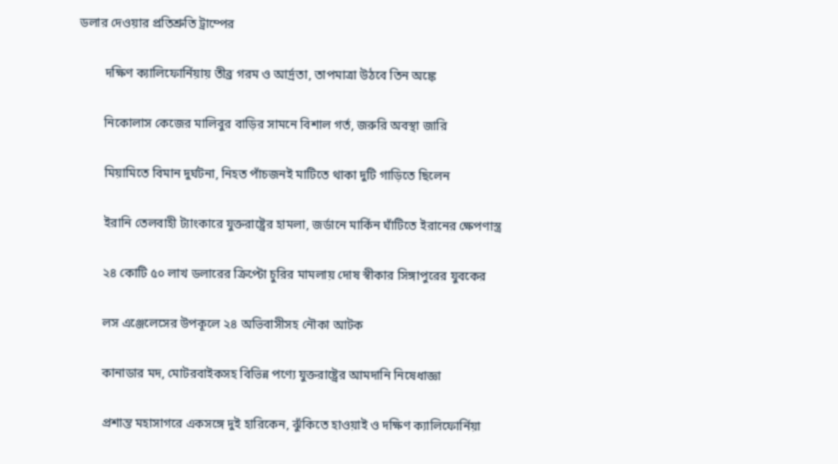ডলার দেওয়ার প্রতিশ্রুতি ট্রাম্পের

        দক্ষিণ ক্যালিফোর্নিয়ায় তীব্র গরম ও আর্দ্রতা, তাপমাত্রা উঠবে তিন অঙ্কে

        নিকোলাস কেজের মালিবুর বাড়ির সামনে বিশাল গর্ত, জরুরি অবস্থা জারি

        মিয়ামিতে বিমান দুর্ঘটনা, নিহত পাঁচজনই মাটিতে থাকা দুটি গাড়িতে ছিলেন

        ইরানি তেলবাহী ট্যাংকারে যুক্তরাষ্ট্রের হামলা, জর্ডানে মার্কিন ঘাঁটিতে ইরানের ক্ষেপণাস্ত্র

        ২৪ কোটি ৫০ লাখ ডলারের ক্রিপ্টো চুরির মামলায় দোষ স্বীকার সিঙ্গাপুরের যুবকের

        লস এঞ্জেলেসের উপকূলে ২৪ অভিবাসীসহ নৌকা আটক

        কানাডার মদ, মোটরবাইকসহ বিভিন্ন পণ্যে যুক্তরাষ্ট্রের আমদানি নিষেধাজ্ঞা

        প্রশান্ত মহাসাগরে একসঙ্গে দুই হারিকেন, ঝুঁকিতে হাওয়াই ও দক্ষিণ ক্যালিফোর্নিয়া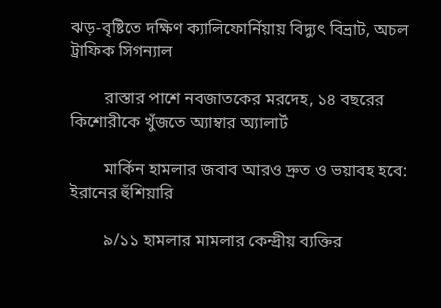ঝড়-বৃষ্টিতে দক্ষিণ ক্যালিফোর্নিয়ায় বিদ্যুৎ বিভ্রাট, অচল ট্রাফিক সিগন্যাল

        রাস্তার পাশে নবজাতকের মরদেহ, ১৪ বছরের কিশোরীকে খুঁজতে অ্যাম্বার অ্যালার্ট

        মার্কিন হামলার জবাব আরও দ্রুত ও ভয়াবহ হবে: ইরানের হুঁশিয়ারি

        ৯/১১ হামলার মামলার কেন্দ্রীয় ব্যক্তির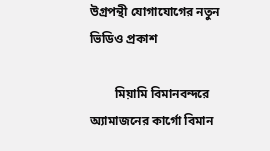উগ্রপন্থী যোগাযোগের নতুন ভিডিও প্রকাশ

        মিয়ামি বিমানবন্দরে অ্যামাজনের কার্গো বিমান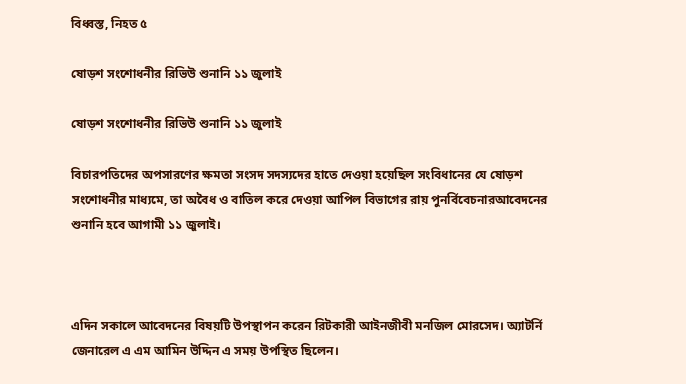বিধ্বস্ত, নিহত ৫

ষোড়শ সংশোধনীর রিভিউ শুনানি ১১ জুলাই

ষোড়শ সংশোধনীর রিভিউ শুনানি ১১ জুলাই

বিচারপতিদের অপসারণের ক্ষমতা সংসদ সদস্যদের হাতে দেওয়া হয়েছিল সংবিধানের যে ষোড়শ সংশোধনীর মাধ্যমে, তা অবৈধ ও বাতিল করে দেওয়া আপিল বিভাগের রায় পুনর্বিবেচনারআবেদনের শুনানি হবে আগামী ১১ জুলাই।



এদিন সকালে আবেদনের বিষয়টি উপস্থাপন করেন রিটকারী আইনজীবী মনজিল মোরসেদ। অ্যাটর্নি জেনারেল এ এম আমিন উদ্দিন এ সময় উপস্থিত ছিলেন।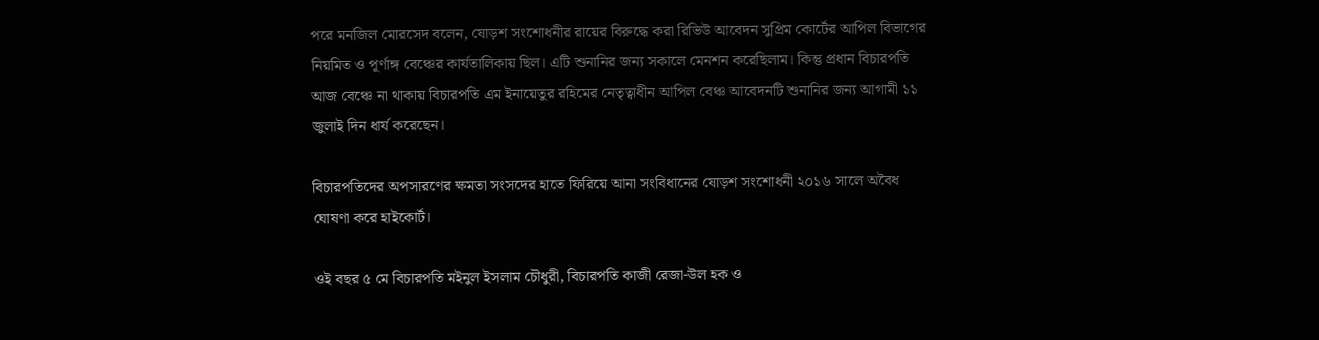পরে মনজিল মোরসেদ বলেন, ষোড়শ সংশোধনীর রায়ের বিরুদ্ধে করা রিভিউ আবেদন সুপ্রিম কোর্টের আপিল বিভাগের নিয়মিত ও পূর্ণাঙ্গ বেঞ্চের কার্যতালিকায় ছিল। এটি শুনানির জন্য সকালে মেনশন করেছিলাম। কিন্তু প্রধান বিচারপতি আজ বেঞ্চে না থাকায় বিচারপতি এম ইনায়েতুর রহিমের নেতৃত্বাধীন আপিল বেঞ্চ আবেদনটি শুনানির জন্য আগামী ১১ জুলাই দিন ধার্য করেছেন।

বিচারপতিদের অপসারণের ক্ষমতা সংসদের হাতে ফিরিয়ে আনা সংবিধানের ষোড়শ সংশোধনী ২০১৬ সালে অবৈধ ঘোষণা করে হাইকোর্ট।

ওই বছর ৫ মে বিচারপতি মইনুল ইসলাম চৌধুরী, বিচারপতি কাজী রেজা-উল হক ও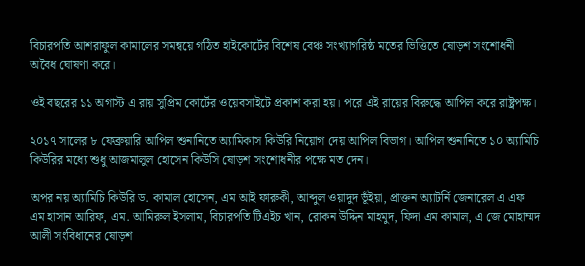বিচারপতি আশরাফুল কামালের সমন্বয়ে গঠিত হাইকোর্টের বিশেষ বেঞ্চ সংখ্যাগরিষ্ঠ মতের ভিত্তিতে ষোড়শ সংশোধনী অবৈধ ঘোষণা করে।

ওই বছরের ১১ অগাস্ট এ রায় সুপ্রিম কোর্টের ওয়েবসাইটে প্রকাশ করা হয়। পরে এই রায়ের বিরুদ্ধে আপিল করে রাষ্ট্রপক্ষ।

২০১৭ সালের ৮ ফেব্রুয়ারি আপিল শুনানিতে অ্যামিকাস কিউরি নিয়োগ দেয় আপিল বিভাগ। আপিল শুনানিতে ১০ অ্যামিচি কিউরির মধ্যে শুধু আজমালুল হোসেন কিউসি ষোড়শ সংশোধনীর পক্ষে মত দেন।

অপর নয় অ্যামিচি কিউরি ড. কামাল হোসেন, এম আই ফারুকী, আব্দুল ওয়াদুদ ভূঁইয়া, প্রাক্তন অ্যাটর্নি জেনারেল এ এফ এম হাসান আরিফ, এম. আমিরুল ইসলাম, বিচারপতি টিএইচ খান, রোকন উদ্দিন মাহমুদ, ফিদা এম কামাল, এ জে মোহাম্মদ আলী সংবিধানের ষোড়শ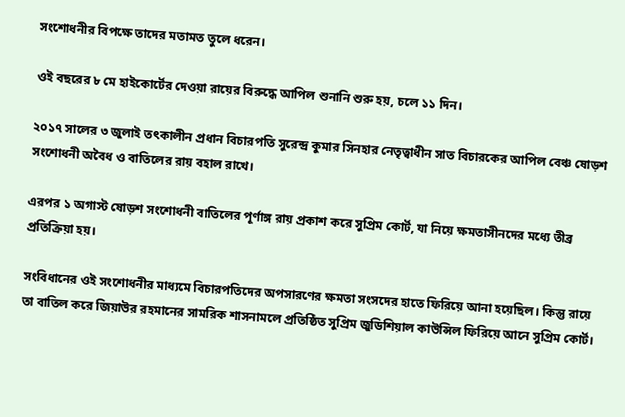সংশোধনীর বিপক্ষে তাদের মতামত তুলে ধরেন।

ওই বছরের ৮ মে হাইকোর্টের দেওয়া রায়ের বিরুদ্ধে আপিল শুনানি শুরু হয়, চলে ১১ দিন।

২০১৭ সালের ৩ জুলাই তৎকালীন প্রধান বিচারপতি সুরেন্দ্র কুমার সিনহার নেতৃত্বাধীন সাত বিচারকের আপিল বেঞ্চ ষোড়শ সংশোধনী অবৈধ ও বাতিলের রায় বহাল রাখে।

এরপর ১ অগাস্ট ষোড়শ সংশোধনী বাতিলের পূর্ণাঙ্গ রায় প্রকাশ করে সুপ্রিম কোর্ট, যা নিয়ে ক্ষমতাসীনদের মধ্যে তীব্র প্রতিক্রিয়া হয়।

সংবিধানের ওই সংশোধনীর মাধ্যমে বিচারপতিদের অপসারণের ক্ষমতা সংসদের হাতে ফিরিয়ে আনা হয়েছিল। কিন্তু রায়ে তা বাতিল করে জিয়াউর রহমানের সামরিক শাসনামলে প্রতিষ্ঠিত সুপ্রিম জুডিশিয়াল কাউন্সিল ফিরিয়ে আনে সুপ্রিম কোর্ট।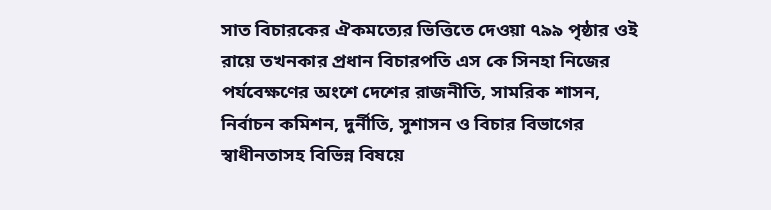সাত বিচারকের ঐকমত্যের ভিত্তিতে দেওয়া ৭৯৯ পৃষ্ঠার ওই রায়ে তখনকার প্রধান বিচারপতি এস কে সিনহা নিজের পর্যবেক্ষণের অংশে দেশের রাজনীতি, সামরিক শাসন, নির্বাচন কমিশন, দুর্নীতি, সুশাসন ও বিচার বিভাগের স্বাধীনতাসহ বিভিন্ন বিষয়ে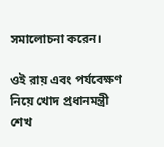সমালোচনা করেন।

ওই রায় এবং পর্যবেক্ষণ নিয়ে খোদ প্রধানমন্ত্রী শেখ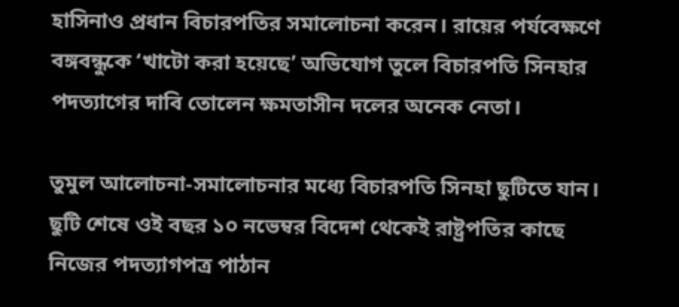হাসিনাও প্রধান বিচারপতির সমালোচনা করেন। রায়ের পর্যবেক্ষণে বঙ্গবন্ধুকে ‘খাটো করা হয়েছে’ অভিযোগ তুলে বিচারপতি সিনহার পদত্যাগের দাবি তোলেন ক্ষমতাসীন দলের অনেক নেতা।

তুমুল আলোচনা-সমালোচনার মধ্যে বিচারপতি সিনহা ছুটিতে যান। ছুটি শেষে ওই বছর ১০ নভেম্বর বিদেশ থেকেই রাষ্ট্রপতির কাছে নিজের পদত্যাগপত্র পাঠান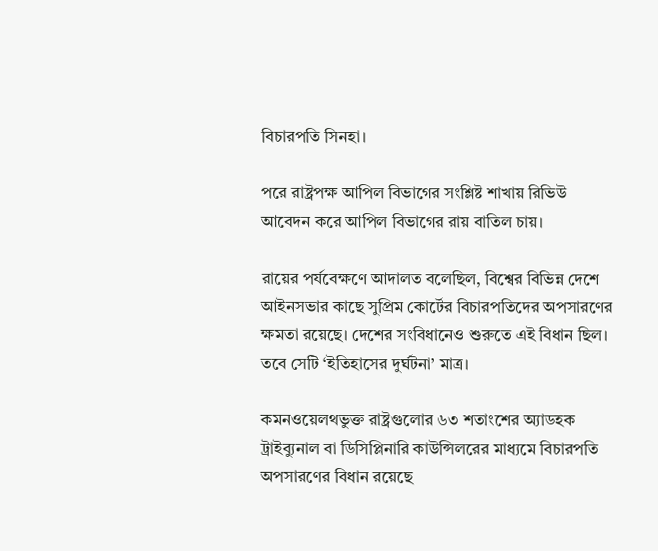বিচারপতি সিনহা।

পরে রাষ্ট্রপক্ষ আপিল বিভাগের সংশ্লিষ্ট শাখায় রিভিউ আবেদন করে আপিল বিভাগের রায় বাতিল চায়।

রায়ের পর্যবেক্ষণে আদালত বলেছিল, বিশ্বের বিভিন্ন দেশে আইনসভার কাছে সুপ্রিম কোর্টের বিচারপতিদের অপসারণের ক্ষমতা রয়েছে। দেশের সংবিধানেও শুরুতে এই বিধান ছিল। তবে সেটি ‘ইতিহাসের দুর্ঘটনা’ মাত্র।

কমনওয়েলথভুক্ত রাষ্ট্রগুলোর ৬৩ শতাংশের অ্যাডহক ট্রাইব্যুনাল বা ডিসিপ্লিনারি কাউন্সিলরের মাধ্যমে বিচারপতি অপসারণের বিধান রয়েছে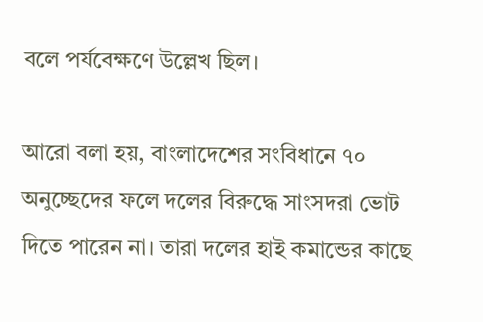বলে পর্যবেক্ষণে উল্লেখ ছিল।

আরো বলা হয়, বাংলাদেশের সংবিধানে ৭০ অনুচ্ছেদের ফলে দলের বিরুদ্ধে সাংসদরা ভোট দিতে পারেন না। তারা দলের হাই কমান্ডের কাছে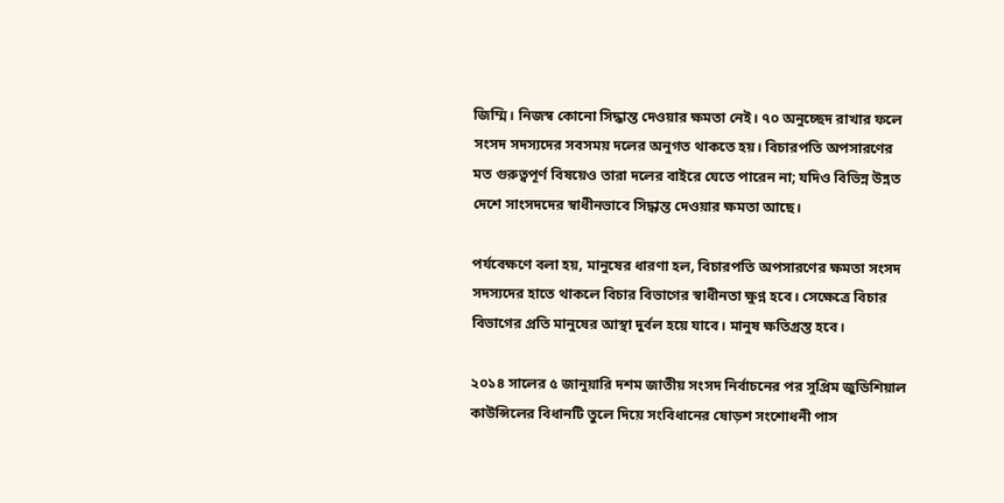জিম্মি। নিজস্ব কোনো সিদ্ধান্ত দেওয়ার ক্ষমতা নেই। ৭০ অনুচ্ছেদ রাখার ফলে সংসদ সদস্যদের সবসময় দলের অনুগত থাকতে হয়। বিচারপতি অপসারণের মত গুরুত্বপূর্ণ বিষয়েও তারা দলের বাইরে যেতে পারেন না; যদিও বিভিন্ন উন্নত দেশে সাংসদদের স্বাধীনভাবে সিদ্ধান্ত দেওয়ার ক্ষমতা আছে।

পর্যবেক্ষণে বলা হয়, মানুষের ধারণা হল, বিচারপতি অপসারণের ক্ষমতা সংসদ সদস্যদের হাতে থাকলে বিচার বিভাগের স্বাধীনতা ক্ষুণ্ন হবে। সেক্ষেত্রে বিচার বিভাগের প্রতি মানুষের আস্থা দুর্বল হয়ে যাবে। মানুষ ক্ষতিগ্রস্ত হবে।

২০১৪ সালের ৫ জানুয়ারি দশম জাতীয় সংসদ নির্বাচনের পর সুপ্রিম জুডিশিয়াল কাউন্সিলের বিধানটি তুলে দিয়ে সংবিধানের ষোড়শ সংশোধনী পাস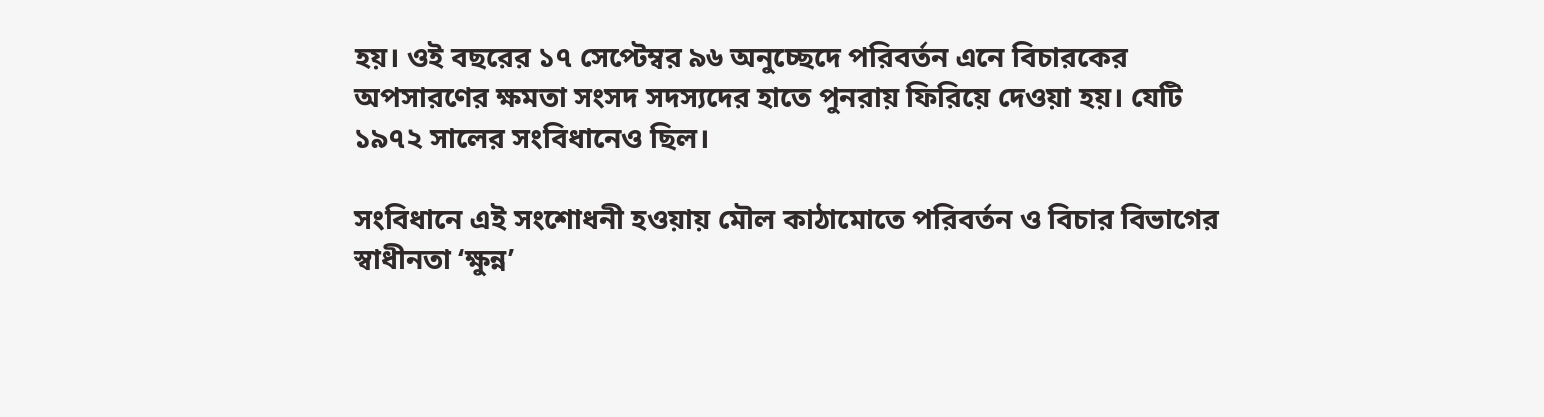হয়। ওই বছরের ১৭ সেপ্টেম্বর ৯৬ অনুচ্ছেদে পরিবর্তন এনে বিচারকের অপসারণের ক্ষমতা সংসদ সদস্যদের হাতে পুনরায় ফিরিয়ে দেওয়া হয়। যেটি ১৯৭২ সালের সংবিধানেও ছিল।

সংবিধানে এই সংশোধনী হওয়ায় মৌল কাঠামোতে পরিবর্তন ও বিচার বিভাগের স্বাধীনতা ‘ক্ষুন্ন’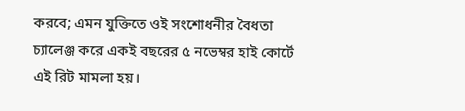করবে; এমন যুক্তিতে ওই সংশোধনীর বৈধতা চ্যালেঞ্জ করে একই বছরের ৫ নভেম্বর হাই কোর্টে এই রিট মামলা হয়।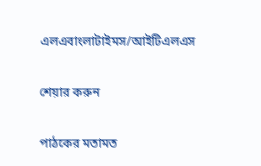এলএবাংলাটাইমস/আইটিএলএস

শেয়ার করুন

পাঠকের মতামত